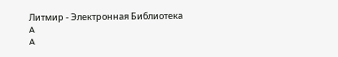Литмир - Электронная Библиотека
A
A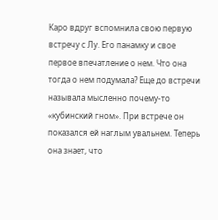Каро вдруг вспомнила свою первую встречу с Лу. Его панамку и свое первое впечатление о нем. Что она тогда о нем подумала? Еще до встречи называла мысленно почему-то «кубинский гном». При встрече он показался ей наглым увальнем. Теперь она знает, что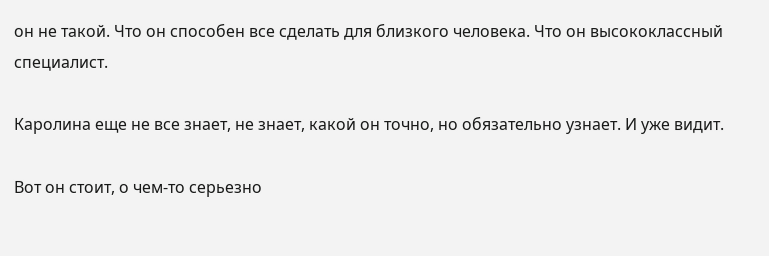он не такой. Что он способен все сделать для близкого человека. Что он высококлассный специалист.

Каролина еще не все знает, не знает, какой он точно, но обязательно узнает. И уже видит.

Вот он стоит, о чем-то серьезно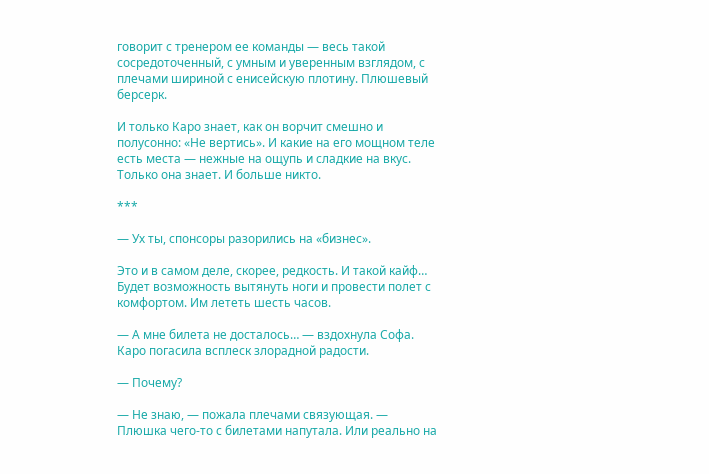говорит с тренером ее команды — весь такой сосредоточенный, с умным и уверенным взглядом, с плечами шириной с енисейскую плотину. Плюшевый берсерк.

И только Каро знает, как он ворчит смешно и полусонно: «Не вертись». И какие на его мощном теле есть места — нежные на ощупь и сладкие на вкус. Только она знает. И больше никто.

***

— Ух ты, спонсоры разорились на «бизнес».

Это и в самом деле, скорее, редкость. И такой кайф… Будет возможность вытянуть ноги и провести полет с комфортом. Им лететь шесть часов.

— А мне билета не досталось… — вздохнула Софа. Каро погасила всплеск злорадной радости.

— Почему?

— Не знаю, — пожала плечами связующая. — Плюшка чего-то с билетами напутала. Или реально на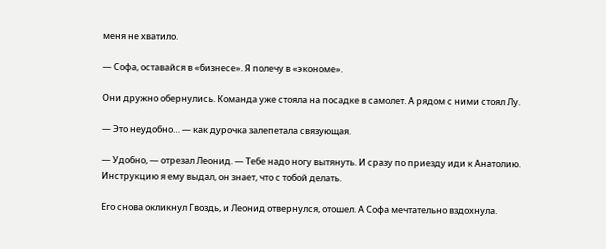меня не хватило.

— Софа, оставайся в «бизнесе». Я полечу в «экономе».

Они дружно обернулись. Команда уже стояла на посадке в самолет. А рядом с ними стоял Лу.

— Это неудобно… — как дурочка залепетала связующая.

— Удобно, — отрезал Леонид. — Тебе надо ногу вытянуть. И сразу по приезду иди к Анатолию. Инструкцию я ему выдал, он знает, что с тобой делать.

Его снова окликнул Гвоздь, и Леонид отвернулся, отошел. А Софа мечтательно вздохнула.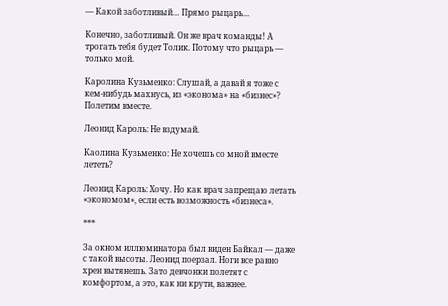— Какой заботливый… Прямо рыцарь…

Конечно, заботливый. Он же врач команды! А трогать тебя будет Толик. Потому что рыцарь — только мой.

Каролина Кузьменко: Слушай, а давай я тоже с кем-нибудь махнусь, из «эконома» на «бизнес»? Полетим вместе.

Леонид Кароль: Не вздумай.

Каолина Кузьменко: Не хочешь со мной вместе лететь?

Леонид Кароль: Хочу. Но как врач запрещаю летать «экономом», если есть возможность «бизнеса».

***

За окном иллюминатора был виден Байкал — даже с такой высоты. Леонид поерзал. Ноги все равно хрен вытянешь. Зато девчонки полетят с комфортом, а это, как ни крути, важнее.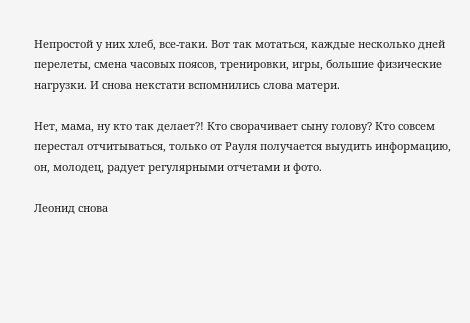Непростой у них хлеб, все-таки. Вот так мотаться, каждые несколько дней перелеты, смена часовых поясов, тренировки, игры, большие физические нагрузки. И снова некстати вспомнились слова матери.

Нет, мама, ну кто так делает?! Кто сворачивает сыну голову? Кто совсем перестал отчитываться, только от Рауля получается выудить информацию, он, молодец, радует регулярными отчетами и фото.

Леонид снова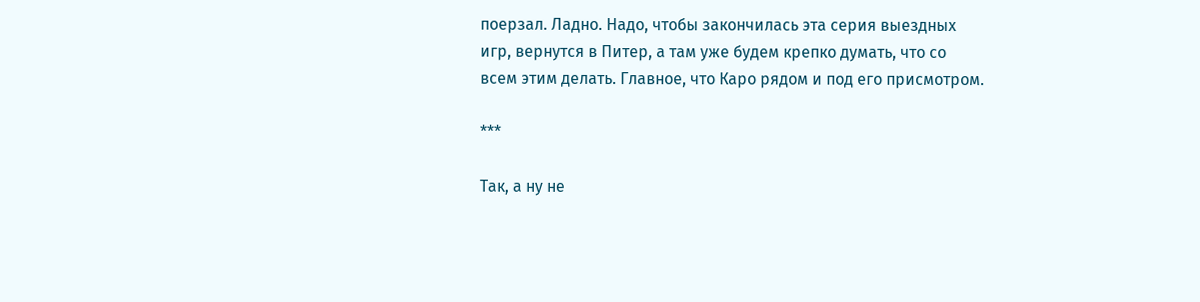поерзал. Ладно. Надо, чтобы закончилась эта серия выездных игр, вернутся в Питер, а там уже будем крепко думать, что со всем этим делать. Главное, что Каро рядом и под его присмотром.

***

Так, а ну не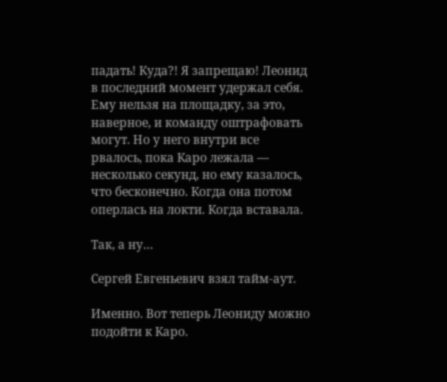падать! Куда?! Я запрещаю! Леонид в последний момент удержал себя. Ему нельзя на площадку, за это, наверное, и команду оштрафовать могут. Но у него внутри все рвалось, пока Каро лежала — несколько секунд, но ему казалось, что бесконечно. Когда она потом оперлась на локти. Когда вставала.

Так, а ну…

Сергей Евгеньевич взял тайм-аут.

Именно. Вот теперь Леониду можно подойти к Каро.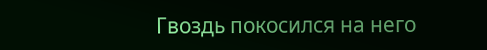Гвоздь покосился на него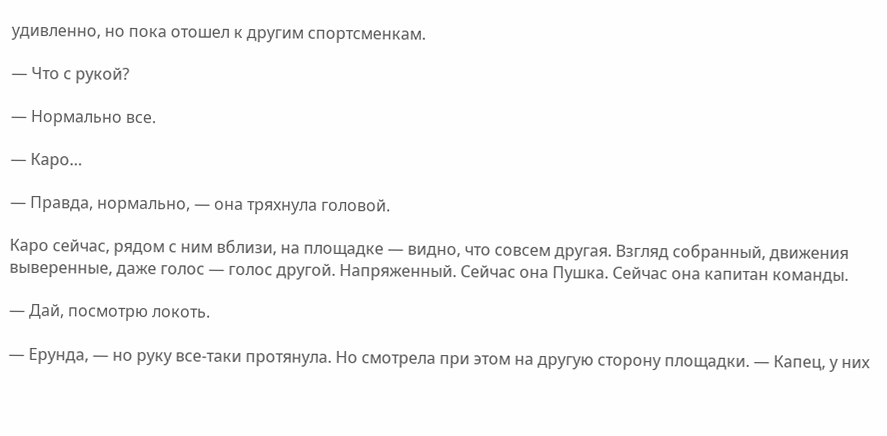удивленно, но пока отошел к другим спортсменкам.

— Что с рукой?

— Нормально все.

— Каро…

— Правда, нормально, — она тряхнула головой.

Каро сейчас, рядом с ним вблизи, на площадке — видно, что совсем другая. Взгляд собранный, движения выверенные, даже голос — голос другой. Напряженный. Сейчас она Пушка. Сейчас она капитан команды.

— Дай, посмотрю локоть.

— Ерунда, — но руку все-таки протянула. Но смотрела при этом на другую сторону площадки. — Капец, у них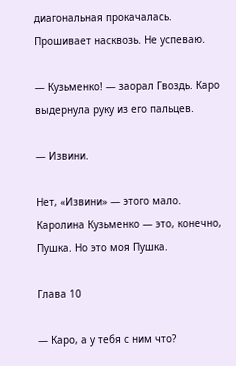диагональная прокачалась. Прошивает насквозь. Не успеваю.

— Кузьменко! — заорал Гвоздь. Каро выдернула руку из его пальцев.

— Извини.

Нет, «Извини» — этого мало. Каролина Кузьменко — это, конечно, Пушка. Но это моя Пушка.

Глава 10

— Каро, а у тебя с ним что?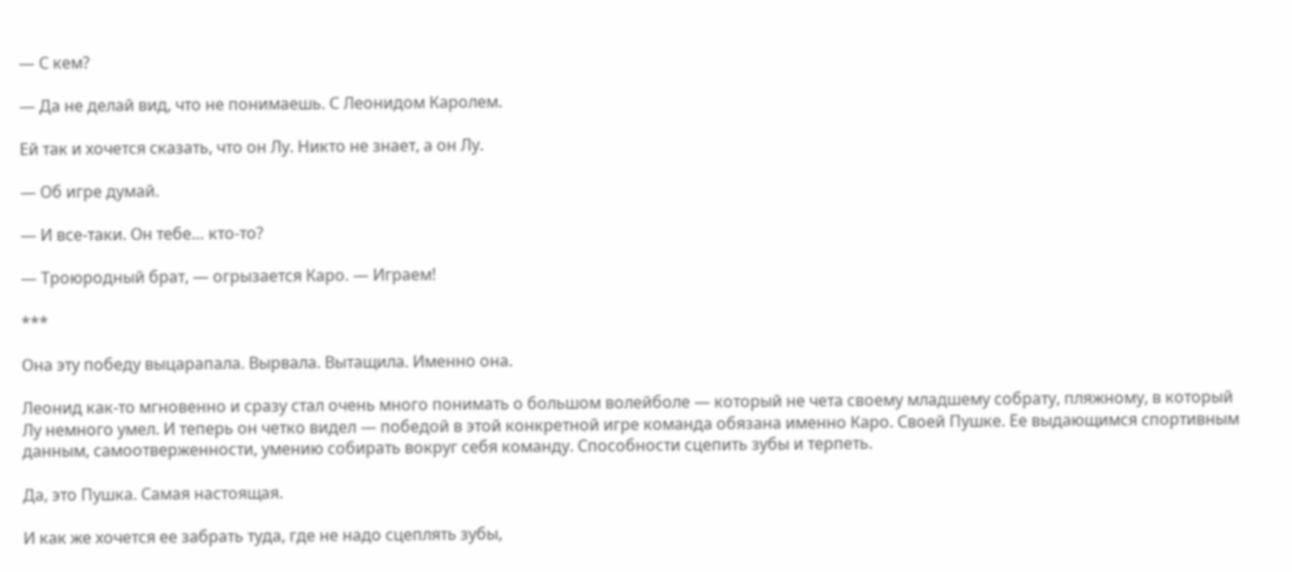— С кем?

— Да не делай вид, что не понимаешь. С Леонидом Каролем.

Ей так и хочется сказать, что он Лу. Никто не знает, а он Лу.

— Об игре думай.

— И все-таки. Он тебе… кто-то?

— Троюродный брат, — огрызается Каро. — Играем!

***

Она эту победу выцарапала. Вырвала. Вытащила. Именно она.

Леонид как-то мгновенно и сразу стал очень много понимать о большом волейболе — который не чета своему младшему собрату, пляжному, в который Лу немного умел. И теперь он четко видел — победой в этой конкретной игре команда обязана именно Каро. Своей Пушке. Ее выдающимся спортивным данным, самоотверженности, умению собирать вокруг себя команду. Способности сцепить зубы и терпеть.

Да, это Пушка. Самая настоящая.

И как же хочется ее забрать туда, где не надо сцеплять зубы,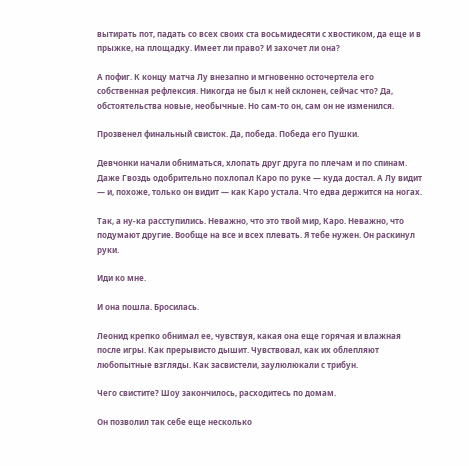вытирать пот, падать со всех своих ста восьмидесяти с хвостиком, да еще и в прыжке, на площадку. Имеет ли право? И захочет ли она?

А пофиг. К концу матча Лу внезапно и мгновенно осточертела его собственная рефлексия. Никогда не был к ней склонен, сейчас что? Да, обстоятельства новые, необычные. Но сам-то он, сам он не изменился.

Прозвенел финальный свисток. Да, победа. Победа его Пушки.

Девчонки начали обниматься, хлопать друг друга по плечам и по спинам. Даже Гвоздь одобрительно похлопал Каро по руке — куда достал. А Лу видит — и, похоже, только он видит — как Каро устала. Что едва держится на ногах.

Так, а ну-ка расступились. Неважно, что это твой мир, Каро. Неважно, что подумают другие. Вообще на все и всех плевать. Я тебе нужен. Он раскинул руки.

Иди ко мне.

И она пошла. Бросилась.

Леонид крепко обнимал ее, чувствуя, какая она еще горячая и влажная после игры. Как прерывисто дышит. Чувствовал, как их облепляют любопытные взгляды. Как засвистели, заулюлюкали с трибун.

Чего свистите? Шоу закончилось, расходитесь по домам.

Он позволил так себе еще несколько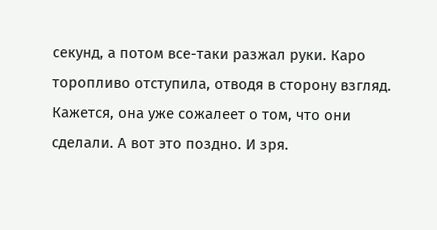секунд, а потом все-таки разжал руки. Каро торопливо отступила, отводя в сторону взгляд. Кажется, она уже сожалеет о том, что они сделали. А вот это поздно. И зря.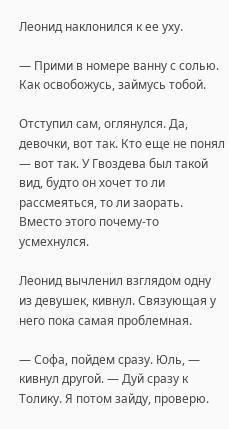Леонид наклонился к ее уху.

— Прими в номере ванну с солью. Как освобожусь, займусь тобой.

Отступил сам, оглянулся. Да, девочки, вот так. Кто еще не понял — вот так. У Гвоздева был такой вид, будто он хочет то ли рассмеяться, то ли заорать. Вместо этого почему-то усмехнулся.

Леонид вычленил взглядом одну из девушек, кивнул. Связующая у него пока самая проблемная.

— Софа, пойдем сразу. Юль, — кивнул другой. — Дуй сразу к Толику. Я потом зайду, проверю.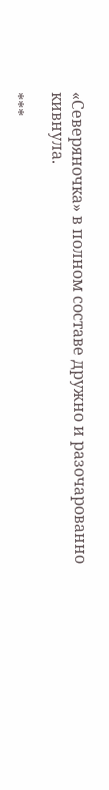«Северяночка» в полном составе дружно и разочарованно кивнула.

***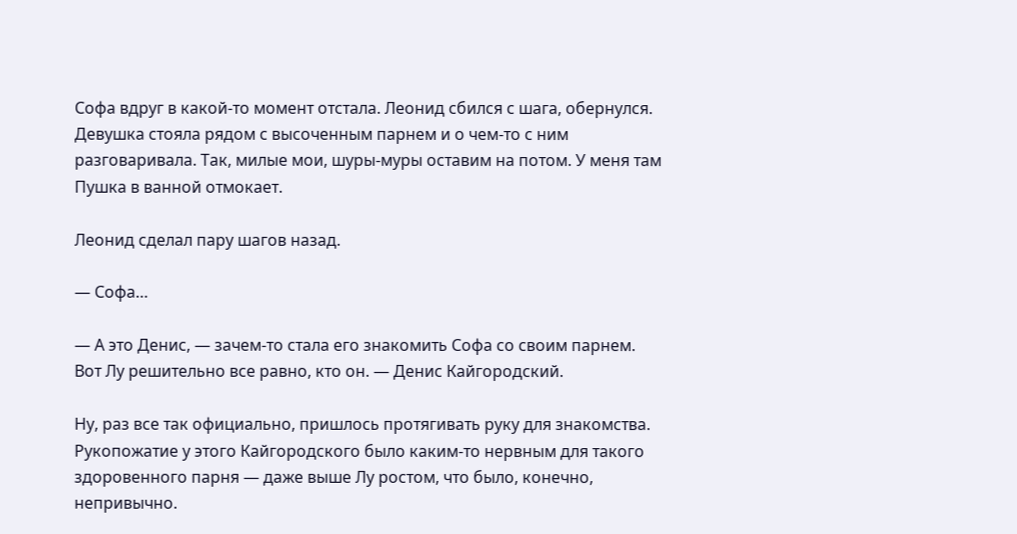Софа вдруг в какой-то момент отстала. Леонид сбился с шага, обернулся. Девушка стояла рядом с высоченным парнем и о чем-то с ним разговаривала. Так, милые мои, шуры-муры оставим на потом. У меня там Пушка в ванной отмокает.

Леонид сделал пару шагов назад.

— Софа…

— А это Денис, — зачем-то стала его знакомить Софа со своим парнем. Вот Лу решительно все равно, кто он. — Денис Кайгородский.

Ну, раз все так официально, пришлось протягивать руку для знакомства. Рукопожатие у этого Кайгородского было каким-то нервным для такого здоровенного парня — даже выше Лу ростом, что было, конечно, непривычно.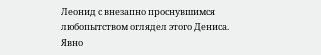Леонид с внезапно проснувшимся любопытством оглядел этого Дениса. Явно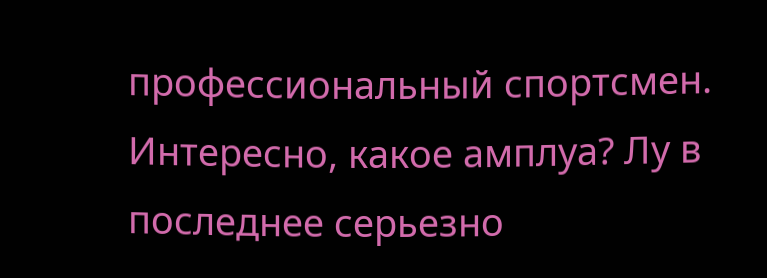профессиональный спортсмен. Интересно, какое амплуа? Лу в последнее серьезно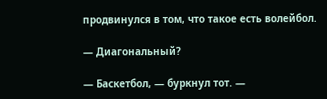продвинулся в том, что такое есть волейбол.

— Диагональный?

— Баскетбол, — буркнул тот. —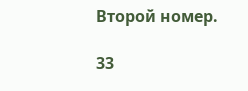Второй номер.

33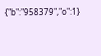{"b":"958379","o":1}